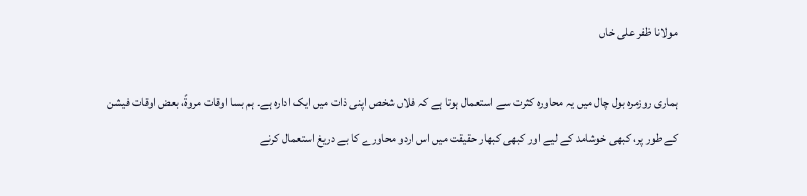مولانا ظفر علی خاں

ہماری روزمرہ بول چال میں یہ محاورہ کثرت سے استعمال ہوتا ہے کہ فلاں شخص اپنی ذات میں ایک ادارہ ہے۔ ہم بسا اوقات مروۃً، بعض اوقات فیشن کے طور پر، کبھی خوشامد کے لیے اور کبھی کبھار حقیقت میں اس اردو محاورے کا بے دریغ استعمال کرنے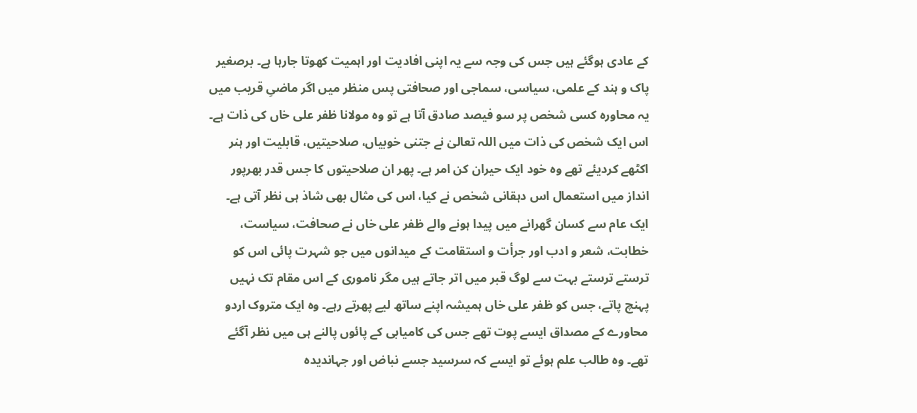کے عادی ہوگئے ہیں جس کی وجہ سے یہ اپنی افادیت اور اہمیت کھوتا جارہا ہے۔ برصغیر پاک و ہند کے علمی، سیاسی، سماجی اور صحافتی پس منظر میں اگر ماضیِ قریب میں یہ محاورہ کسی شخص پر سو فیصد صادق آتا ہے تو وہ مولانا ظفر علی خاں کی ذات ہے۔ اس ایک شخص کی ذات میں اللہ تعالیٰ نے جتنی خوبیاں، صلاحیتیں، قابلیت اور ہنر اکٹھے کردیئے تھے وہ خود ایک حیران کن امر ہے۔ پھر ان صلاحیتوں کا جس قدر بھرپور انداز میں استعمال اس دہقانی شخص نے کیا، اس کی مثال بھی شاذ ہی نظر آتی ہے۔ ایک عام سے کسان گھرانے میں پیدا ہونے والے ظفر علی خاں نے صحافت، سیاست، خطابت، شعر و ادب اور جرأت و استقامت کے میدانوں میں جو شہرت پائی اس کو ترستے ترستے بہت سے لوگ قبر میں اتر جاتے ہیں مگر ناموری کے اس مقام تک نہیں پہنچ پاتے، جس کو ظفر علی خاں ہمیشہ اپنے ساتھ لیے پھرتے رہے۔ وہ ایک متروک اردو محاورے کے مصداق ایسے پوت تھے جس کی کامیابی کے پائوں پالنے ہی میں نظر آگئے تھے۔ وہ طالب علم ہوئے تو ایسے کہ سرسید جسے نباض اور جہاندیدہ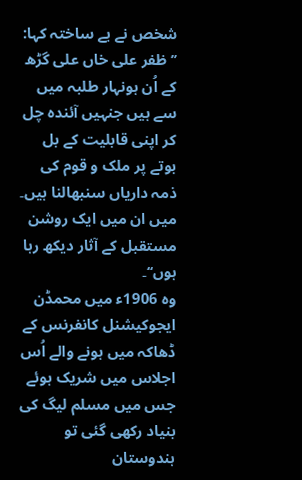شخص نے بے ساختہ کہا:
’’ظفر علی خاں علی گڑھ کے اُن ہونہار طلبہ میں سے ہیں جنہیں آئندہ چل کر اپنی قابلیت کے بل بوتے پر ملک و قوم کی ذمہ داریاں سنبھالنا ہیں۔ میں ان میں ایک روشن مستقبل کے آثار دیکھ رہا ہوں‘‘۔
وہ 1906ء میں محمڈن ایجوکیشنل کانفرنس کے ڈھاکہ میں ہونے والے اُس اجلاس میں شریک ہوئے جس میں مسلم لیگ کی بنیاد رکھی گئی تو ہندوستان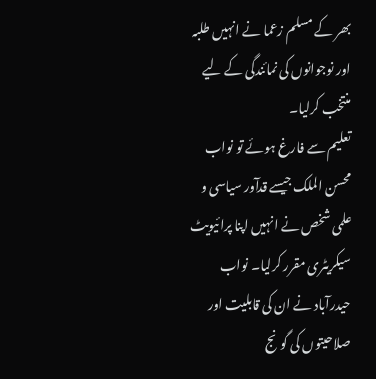بھر کے مسلم زعما نے انہیں طلبہ اور نوجوانوں کی نمائندگی کے لیے منتخب کرلیا۔
تعلیم سے فارغ ہوئے تو نواب محسن الملک جیسے قدآور سیاسی و علمی شخص نے انہیں اپنا پرائیویٹ سیکریٹری مقرر کرلیا۔ نواب حیدرآباد نے ان کی قابلیت اور صلاحیتوں کی گونج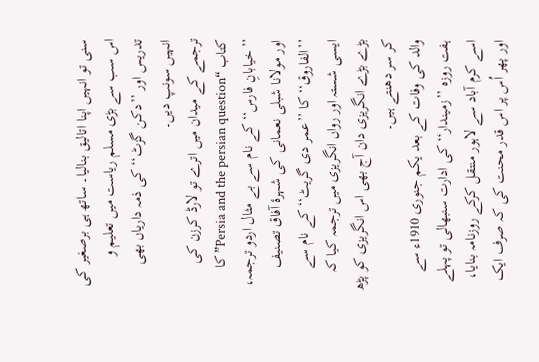سنی تو انہیں اپنا اتالیق بنالیا۔ ساتھ ہی برصغیر کی اس سب سے بڑی مسلم ریاست میں تعلیم و تدریس اور ’’دکن گزٹ‘‘ کی ذمہ داریاں بھی انہیں سونپ دیں۔
ترجمے کے میدان میں اترے تو لارڈ کرزن کی کتاب “Persia and the persian question” کا ’’خیابانِ فارس‘‘ کے نام سے بے مثال اردو ترجمہ، اور مولانا شبلی نعمانی کی شہرۂ آفاق تصنیف ’’الفاروق‘‘ کا ’’عمر دی گریٹ‘‘ کے نام سے ایسی شستہ اور رواں انگریزی میں ترجمہ کیا کہ بڑے بڑے انگریزی دان آج بھی اس انگریزی کو پڑھ کر سر دھنتے ہیں۔
والد کی وفات کے بعد یکم جنوری 1910ء سے ہفت روزہ ’’زمیندار‘‘ کی ادارت سنبھالی تو پہلے اسے کرم آباد سے لاہور منتقل کرکے روزنامہ بنایا، اور پھر اُس پر اس قدر محنت کی کہ صرف ایک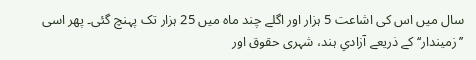سال میں اس کی اشاعت 5 ہزار اور اگلے چند ماہ میں 25 ہزار تک پہنچ گئی۔ پھر اسی ’’زمیندار‘‘ کے ذریعے آزادیِ ہند، شہری حقوق اور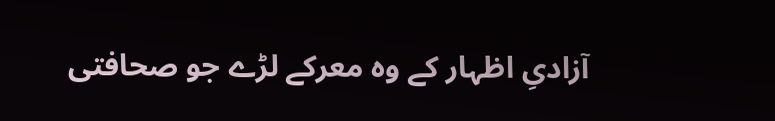آزادیِ اظہار کے وہ معرکے لڑے جو صحافتی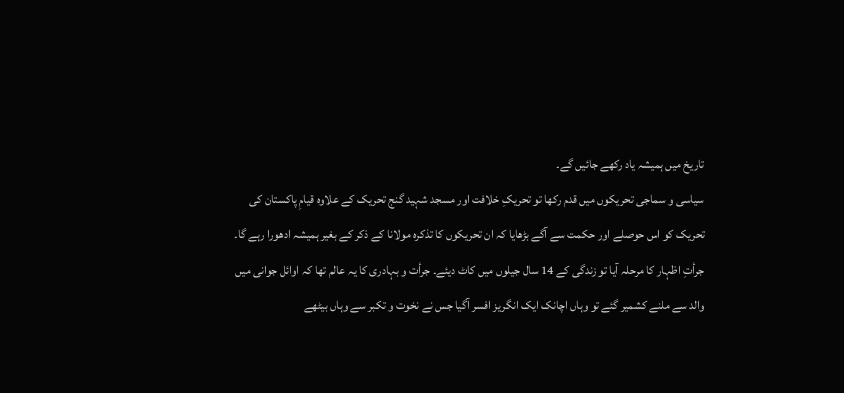تاریخ میں ہمیشہ یاد رکھے جائیں گے۔
سیاسی و سماجی تحریکوں میں قدم رکھا تو تحریکِ خلافت اور مسجد شہید گنج تحریک کے علاوہ قیامِ پاکستان کی تحریک کو اس حوصلے اور حکمت سے آگے بڑھایا کہ ان تحریکوں کا تذکرہ مولانا کے ذکر کے بغیر ہمیشہ ادھورا رہے گا۔
جرأتِ اظہار کا مرحلہ آیا تو زندگی کے 14 سال جیلوں میں کاٹ دیئے۔ جرأت و بہادری کا یہ عالم تھا کہ اوائل جوانی میں والد سے ملنے کشمیر گئے تو وہاں اچانک ایک انگریز افسر آگیا جس نے نخوت و تکبر سے وہاں بیٹھے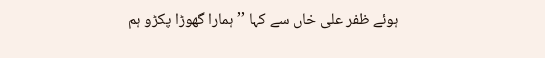ہوئے ظفر علی خاں سے کہا ’’ہمارا گھوڑا پکڑو ہم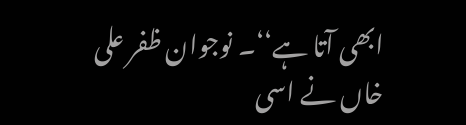ابھی آتا ہے‘‘۔ نوجوان ظفر علی خاں نے اسی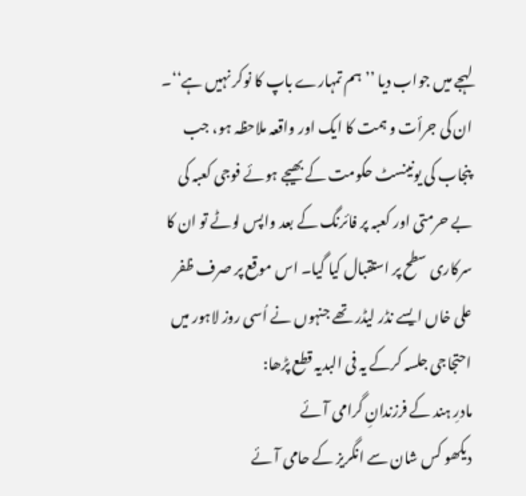لہجے میں جواب دیا ’’ہم تمہارے باپ کا نوکر نہیں ہے‘‘۔ ان کی جرأت و ہمت کا ایک اور واقعہ ملاحظہ ہو، جب پنجاب کی یونینسٹ حکومت کے بھیجے ہوئے فوجی کعبہ کی بے حرمتی اور کعبہ پر فائرنگ کے بعد واپس لوٹے تو ان کا سرکاری سطح پر استقبال کیا گیا۔ اس موقع پر صرف ظفر علی خاں ایسے نڈر لیڈر تھے جنہوں نے اُسی روز لاہور میں احتجاجی جلسہ کرکے یہ فی البدیہ قطع پڑھا:
مادرِ ہند کے فرزندانِ گرامی آئے
دیکھو کس شان سے انگریز کے حامی آئے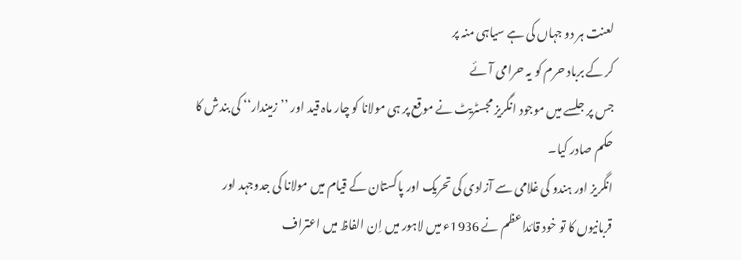لعنت ہر دو جہاں کی ہے سیاہی منہ پر
کر کے برباد حرم کو یہ حرامی آئے
جس پر جلسے میں موجود انگریز مجسٹریٹ نے موقع پر ہی مولانا کو چار ماہ قید اور ’’زمیندار‘‘ کی بندش کا حکم صادر کیا۔
انگریز اور ہندو کی غلامی سے آزادی کی تحریک اور پاکستان کے قیام میں مولانا کی جدوجہد اور قربانیوں کا تو خود قائداعظم نے 1936ء میں لاہور میں اِن الفاظ میں اعتراف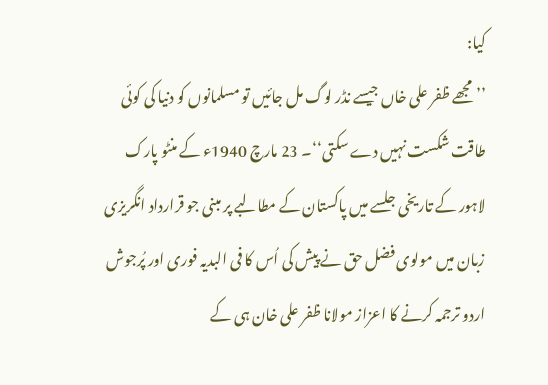کیا:
’’مجھے ظفر علی خاں جیسے نڈر لوگ مل جائیں تو مسلمانوں کو دنیا کی کوئی طاقت شکست نہیں دے سکتی‘‘۔ 23 مارچ 1940ء کے منٹو پارک لاہور کے تاریخی جلسے میں پاکستان کے مطالبے پر مبنی جو قرارداد انگریزی زبان میں مولوی فضل حق نے پیش کی اُس کا فی البدیہ فوری اور پُرجوش اردو ترجمہ کرنے کا اعزاز مولانا ظفر علی خان ہی کے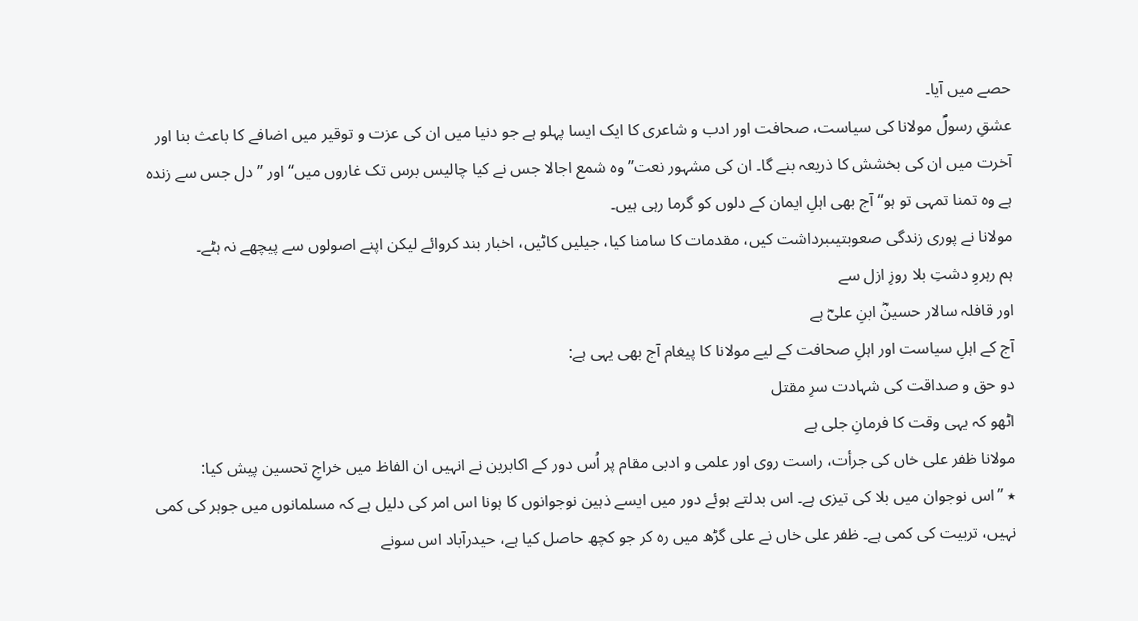حصے میں آیا۔
عشقِ رسولؐ مولانا کی سیاست، صحافت اور ادب و شاعری کا ایک ایسا پہلو ہے جو دنیا میں ان کی عزت و توقیر میں اضافے کا باعث بنا اور آخرت میں ان کی بخشش کا ذریعہ بنے گا۔ ان کی مشہور نعت’’وہ شمع اجالا جس نے کیا چالیس برس تک غاروں میں‘‘اور ’’دل جس سے زندہ ہے وہ تمنا تمہی تو ہو‘‘ آج بھی اہلِ ایمان کے دلوں کو گرما رہی ہیں۔
مولانا نے پوری زندگی صعوبتیںبرداشت کیں، مقدمات کا سامنا کیا، جیلیں کاٹیں، اخبار بند کروائے لیکن اپنے اصولوں سے پیچھے نہ ہٹے۔
ہم رہروِ دشتِ بلا روزِ ازل سے
اور قافلہ سالار حسینؓ ابنِ علیؓ ہے
آج کے اہلِ سیاست اور اہلِ صحافت کے لیے مولانا کا پیغام آج بھی یہی ہے:
دو حق و صداقت کی شہادت سرِ مقتل
اٹھو کہ یہی وقت کا فرمانِ جلی ہے
مولانا ظفر علی خاں کی جرأت، راست روی اور علمی و ادبی مقام پر اُس دور کے اکابرین نے انہیں ان الفاظ میں خراجِ تحسین پیش کیا:
٭ ’’اس نوجوان میں بلا کی تیزی ہے۔ اس بدلتے ہوئے دور میں ایسے ذہین نوجوانوں کا ہونا اس امر کی دلیل ہے کہ مسلمانوں میں جوہر کی کمی نہیں، تربیت کی کمی ہے۔ ظفر علی خاں نے علی گڑھ میں رہ کر جو کچھ حاصل کیا ہے، حیدرآباد اس سونے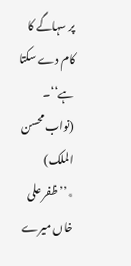پر سہاگے کا کام دے سکتا ہے‘‘۔
(نواب محسن الملک)
٭’’ظفر علی خاں میرے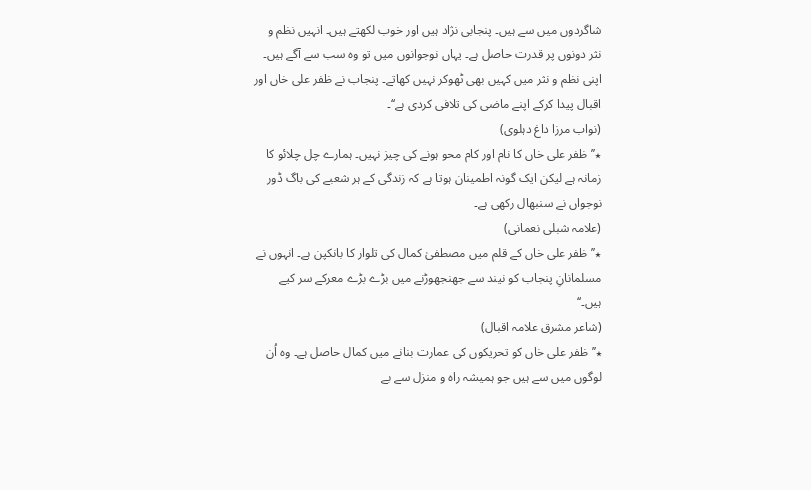شاگردوں میں سے ہیں۔ پنجابی نژاد ہیں اور خوب لکھتے ہیں۔ انہیں نظم و نثر دونوں پر قدرت حاصل ہے۔ یہاں نوجوانوں میں تو وہ سب سے آگے ہیں۔ اپنی نظم و نثر میں کہیں بھی ٹھوکر نہیں کھاتے۔ پنجاب نے ظفر علی خاں اور اقبال پیدا کرکے اپنے ماضی کی تلافی کردی ہے‘‘۔
(نواب مرزا داغ دہلوی)
٭’’ظفر علی خاں کا نام اور کام محو ہونے کی چیز نہیں۔ ہمارے چل چلائو کا زمانہ ہے لیکن ایک گونہ اطمینان ہوتا ہے کہ زندگی کے ہر شعبے کی باگ ڈور نوجواں نے سنبھال رکھی ہے۔
(علامہ شبلی نعمانی)
٭’’ظفر علی خاں کے قلم میں مصطفیٰ کمال کی تلوار کا بانکپن ہے۔ انہوں نے مسلمانانِ پنجاب کو نیند سے جھنجھوڑنے میں بڑے بڑے معرکے سر کیے ہیں۔‘‘
(شاعر مشرق علامہ اقبال)
٭’’ظفر علی خاں کو تحریکوں کی عمارت بنانے میں کمال حاصل ہے۔ وہ اُن لوگوں میں سے ہیں جو ہمیشہ راہ و منزل سے بے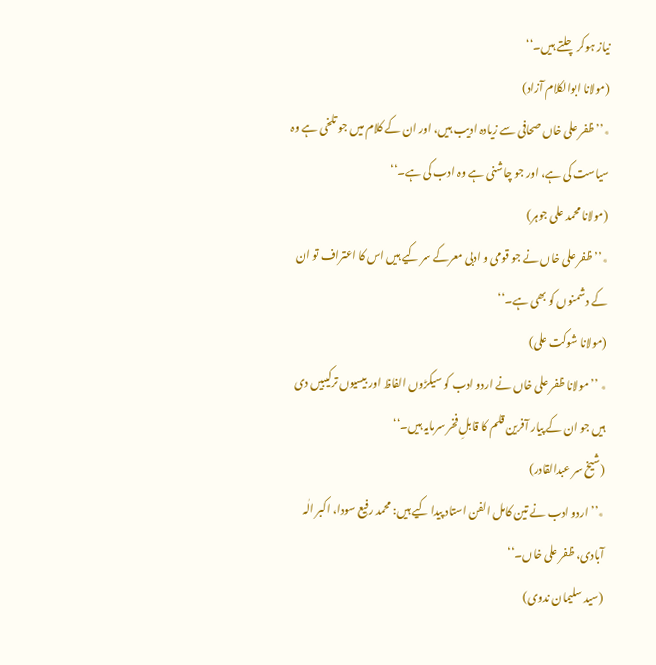نیاز ہوکر چلتے ہیں۔‘‘
(مولانا ابوالکلام آزاد)
٭’’ظفر علی خاں صحافی سے زیادہ ادیب ہیں، اور ان کے کلام میں جو تلخی ہے وہ سیاست کی ہے، اور جو چاشنی ہے وہ ادب کی ہے۔‘‘
(مولانا محمد علی جوہر)
٭’’ظفر علی خاں نے جو قومی و ادبی معرکے سر کیے ہیں اس کا اعتراف تو ان کے دشمنوں کو بھی ہے۔‘‘
(مولانا شوکت علی)
٭ ’’مولانا ظفر علی خاں نے اردو ادب کو سیکڑوں الفاظ اور بیسیوں ترکیبیں دی ہیں جو ان کے پیار آفرین قلم کا قابلِ فخر سرمایہ ہیں۔‘‘
(شیخ سر عبدالقادر)
٭’’اردو ادب نے تین کامل الفن استاد پیدا کیے ہیں: محمد رفیع سودا، اکبر الٰہ آبادی، ظفر علی خاں۔‘‘
(سید سلیمان ندوی)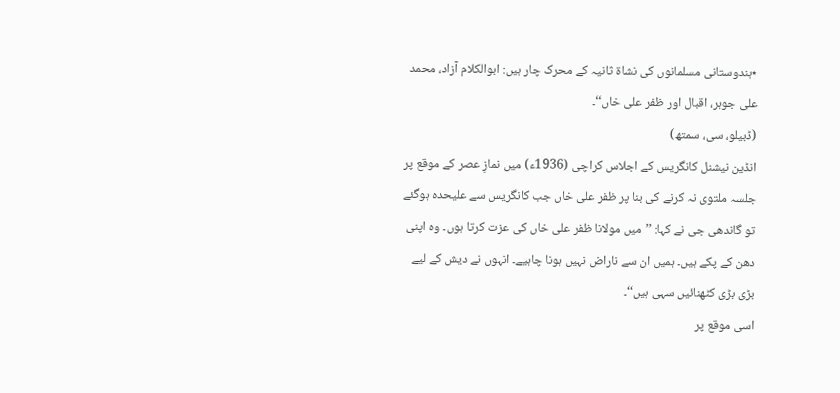٭ہندوستانی مسلمانوں کی نشاۃ ثانیہ کے محرک چار ہیں: ابوالکلام آزاد، محمد علی جوہر، اقبال اور ظفر علی خاں‘‘۔
(ڈبیلو، سی، سمتھ)
انڈین نیشنل کانگریس کے اجلاس کراچی (1936ء) میں نمازِ عصر کے موقع پر جلسہ ملتوی نہ کرنے کی بنا پر ظفر علی خاں جب کانگریس سے علیحدہ ہوگئے تو گاندھی جی نے کہا: ’’میں مولانا ظفر علی خاں کی عزت کرتا ہوں۔ وہ اپنی دھن کے پکے ہیں۔ ہمیں ان سے ناراض نہیں ہونا چاہیے۔ انہوں نے دیش کے لیے بڑی بڑی کٹھنائیں سہی ہیں‘‘۔
اسی موقع پر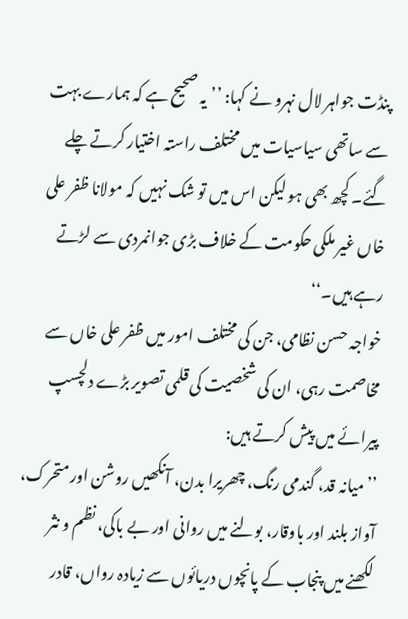پنڈت جواہر لال نہرو نے کہا: ’’یہ صحیح ہے کہ ہمارے بہت سے ساتھی سیاسیات میں مختلف راستہ اختیار کرتے چلے گئے۔ کچھ بھی ہو لیکن اس میں تو شک نہیں کہ مولانا ظفر علی خاں غیر ملکی حکومت کے خلاف بڑی جوانمردی سے لڑتے رہے ہیں۔‘‘
خواجہ حسن نظامی، جن کی مختلف امور میں ظفر علی خاں سے مخاصمت رہی، ان کی شخصیت کی قلمی تصویر بڑے دلچسپ پیرائے میں پیش کرتے ہیں:
’’میانہ قد، گندمی رنگ، چھریرا بدن، آنکھیں روشن اور متحرک، آواز بلند اور باوقار، بولنے میں روانی اور بے باکی، نظم و نثر لکھنے میں پنجاب کے پانچوں دریائوں سے زیادہ رواں، قادر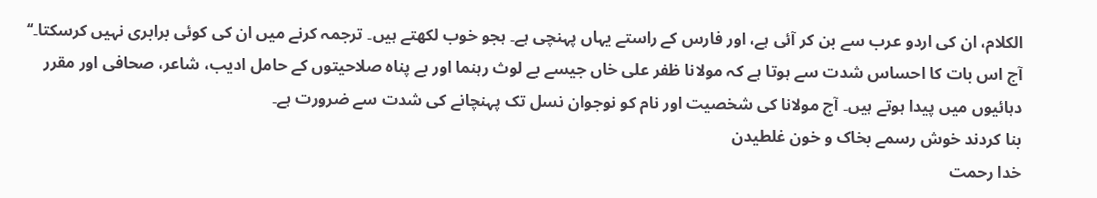الکلام، ان کی اردو عرب سے بن کر آئی ہے، اور فارس کے راستے یہاں پہنچی ہے۔ ہجو خوب لکھتے ہیں۔ ترجمہ کرنے میں ان کی کوئی برابری نہیں کرسکتا۔‘‘
آج اس بات کا احساس شدت سے ہوتا ہے کہ مولانا ظفر علی خاں جیسے بے لوث رہنما اور بے پناہ صلاحیتوں کے حامل ادیب، شاعر، صحافی اور مقرر دہائیوں میں پیدا ہوتے ہیں۔ آج مولانا کی شخصیت اور نام کو نوجوان نسل تک پہنچانے کی شدت سے ضرورت ہے۔
بنا کردند خوش رسمے بخاک و خون غلطیدن
خدا رحمت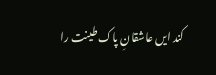کند ایں عاشقانِ پاک طینت را